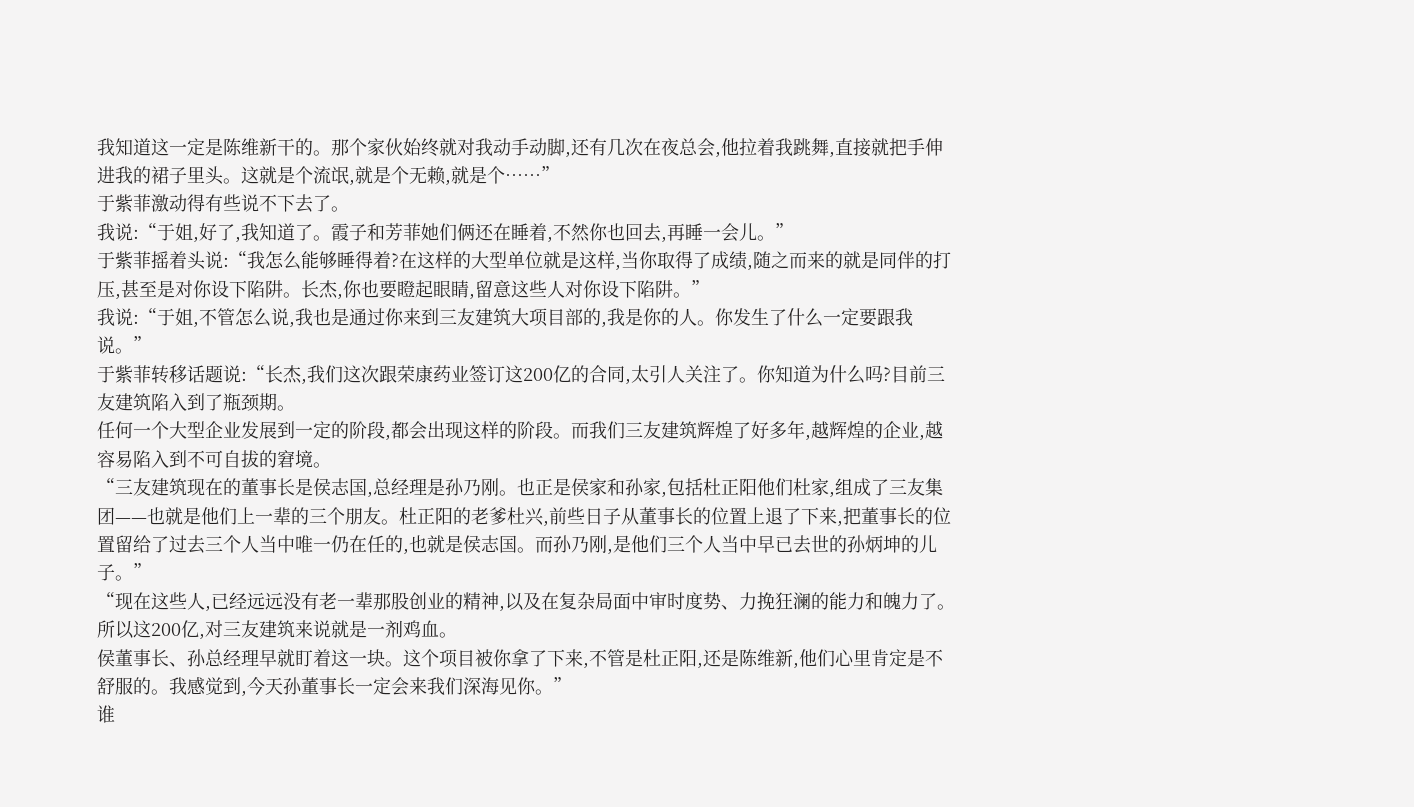我知道这一定是陈维新干的。那个家伙始终就对我动手动脚,还有几次在夜总会,他拉着我跳舞,直接就把手伸进我的裙子里头。这就是个流氓,就是个无赖,就是个……”
于紫菲激动得有些说不下去了。
我说:“于姐,好了,我知道了。霞子和芳菲她们俩还在睡着,不然你也回去,再睡一会儿。”
于紫菲摇着头说:“我怎么能够睡得着?在这样的大型单位就是这样,当你取得了成绩,随之而来的就是同伴的打压,甚至是对你设下陷阱。长杰,你也要瞪起眼睛,留意这些人对你设下陷阱。”
我说:“于姐,不管怎么说,我也是通过你来到三友建筑大项目部的,我是你的人。你发生了什么一定要跟我说。”
于紫菲转移话题说:“长杰,我们这次跟荣康药业签订这200亿的合同,太引人关注了。你知道为什么吗?目前三友建筑陷入到了瓶颈期。
任何一个大型企业发展到一定的阶段,都会出现这样的阶段。而我们三友建筑辉煌了好多年,越辉煌的企业,越容易陷入到不可自拔的窘境。
“三友建筑现在的董事长是侯志国,总经理是孙乃刚。也正是侯家和孙家,包括杜正阳他们杜家,组成了三友集团——也就是他们上一辈的三个朋友。杜正阳的老爹杜兴,前些日子从董事长的位置上退了下来,把董事长的位置留给了过去三个人当中唯一仍在任的,也就是侯志国。而孙乃刚,是他们三个人当中早已去世的孙炳坤的儿子。”
“现在这些人,已经远远没有老一辈那股创业的精神,以及在复杂局面中审时度势、力挽狂澜的能力和魄力了。所以这200亿,对三友建筑来说就是一剂鸡血。
侯董事长、孙总经理早就盯着这一块。这个项目被你拿了下来,不管是杜正阳,还是陈维新,他们心里肯定是不舒服的。我感觉到,今天孙董事长一定会来我们深海见你。”
谁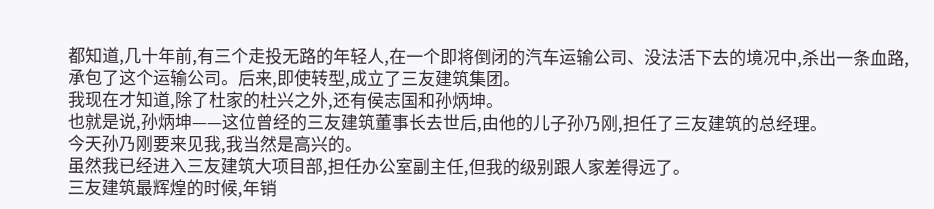都知道,几十年前,有三个走投无路的年轻人,在一个即将倒闭的汽车运输公司、没法活下去的境况中,杀出一条血路,承包了这个运输公司。后来,即使转型,成立了三友建筑集团。
我现在才知道,除了杜家的杜兴之外,还有侯志国和孙炳坤。
也就是说,孙炳坤——这位曾经的三友建筑董事长去世后,由他的儿子孙乃刚,担任了三友建筑的总经理。
今天孙乃刚要来见我,我当然是高兴的。
虽然我已经进入三友建筑大项目部,担任办公室副主任,但我的级别跟人家差得远了。
三友建筑最辉煌的时候,年销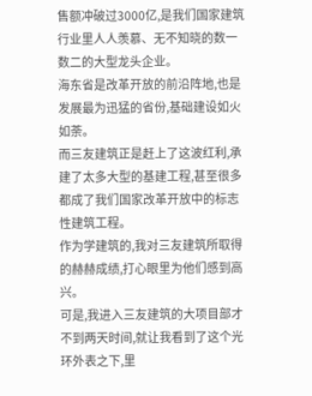售额冲破过3000亿,是我们国家建筑行业里人人羡慕、无不知晓的数一数二的大型龙头企业。
海东省是改革开放的前沿阵地,也是发展最为迅猛的省份,基础建设如火如荼。
而三友建筑正是赶上了这波红利,承建了太多大型的基建工程,甚至很多都成了我们国家改革开放中的标志性建筑工程。
作为学建筑的,我对三友建筑所取得的赫赫成绩,打心眼里为他们感到高兴。
可是,我进入三友建筑的大项目部才不到两天时间,就让我看到了这个光环外表之下,里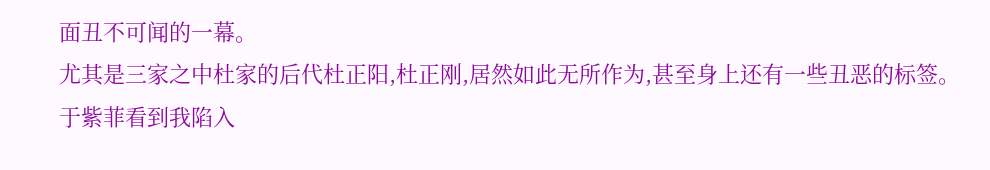面丑不可闻的一幕。
尤其是三家之中杜家的后代杜正阳,杜正刚,居然如此无所作为,甚至身上还有一些丑恶的标签。
于紫菲看到我陷入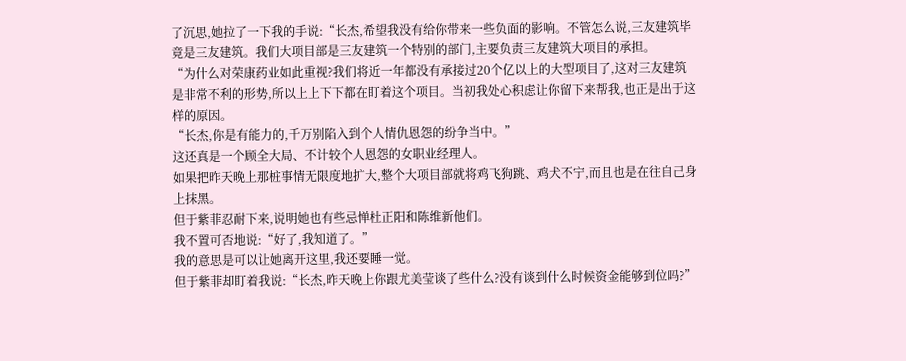了沉思,她拉了一下我的手说:“长杰,希望我没有给你带来一些负面的影响。不管怎么说,三友建筑毕竟是三友建筑。我们大项目部是三友建筑一个特别的部门,主要负责三友建筑大项目的承担。
“为什么对荣康药业如此重视?我们将近一年都没有承接过20个亿以上的大型项目了,这对三友建筑是非常不利的形势,所以上上下下都在盯着这个项目。当初我处心积虑让你留下来帮我,也正是出于这样的原因。
“长杰,你是有能力的,千万别陷入到个人情仇恩怨的纷争当中。”
这还真是一个顾全大局、不计较个人恩怨的女职业经理人。
如果把昨天晚上那桩事情无限度地扩大,整个大项目部就将鸡飞狗跳、鸡犬不宁,而且也是在往自己身上抹黑。
但于紫菲忍耐下来,说明她也有些忌惮杜正阳和陈维新他们。
我不置可否地说:“好了,我知道了。”
我的意思是可以让她离开这里,我还要睡一觉。
但于紫菲却盯着我说:“长杰,昨天晚上你跟尤美莹谈了些什么?没有谈到什么时候资金能够到位吗?”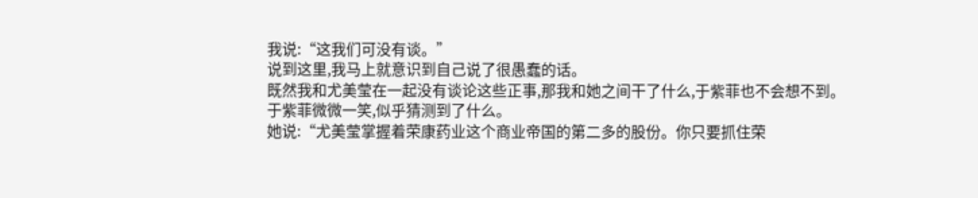我说:“这我们可没有谈。”
说到这里,我马上就意识到自己说了很愚蠢的话。
既然我和尤美莹在一起没有谈论这些正事,那我和她之间干了什么,于紫菲也不会想不到。
于紫菲微微一笑,似乎猜测到了什么。
她说:“尤美莹掌握着荣康药业这个商业帝国的第二多的股份。你只要抓住荣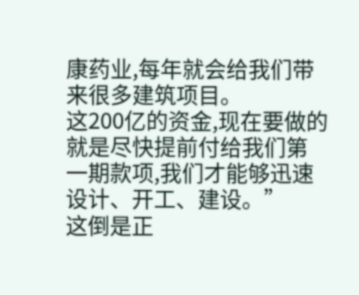康药业,每年就会给我们带来很多建筑项目。
这200亿的资金,现在要做的就是尽快提前付给我们第一期款项,我们才能够迅速设计、开工、建设。”
这倒是正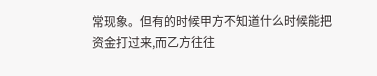常现象。但有的时候甲方不知道什么时候能把资金打过来,而乙方往往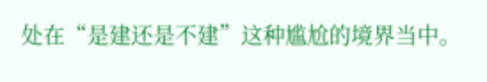处在“是建还是不建”这种尴尬的境界当中。